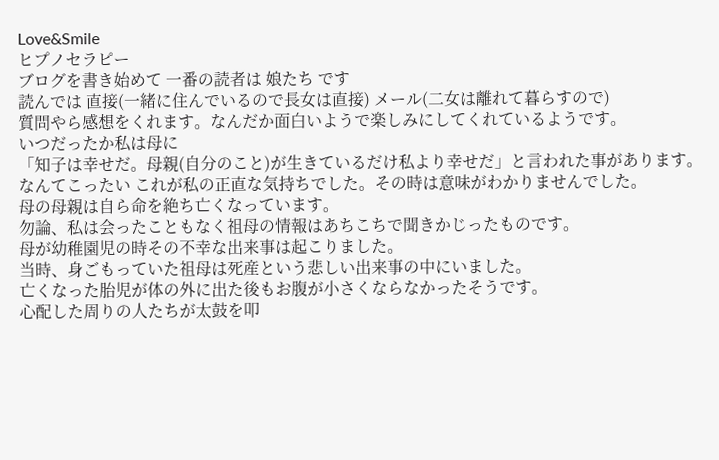Love&Smile
ヒプノセラピー
ブログを書き始めて 一番の読者は 娘たち です
読んでは 直接(一緒に住んでいるので長女は直接) メール(二女は離れて暮らすので)
質問やら感想をくれます。なんだか面白いようで楽しみにしてくれているようです。
いつだったか私は母に
「知子は幸せだ。母親(自分のこと)が生きているだけ私より幸せだ」と言われた事があります。
なんてこったい これが私の正直な気持ちでした。その時は意味がわかりませんでした。
母の母親は自ら命を絶ち亡くなっています。
勿論、私は会ったこともなく祖母の情報はあちこちで聞きかじったものです。
母が幼稚園児の時その不幸な出来事は起こりました。
当時、身ごもっていた祖母は死産という悲しい出来事の中にいました。
亡くなった胎児が体の外に出た後もお腹が小さくならなかったそうです。
心配した周りの人たちが太鼓を叩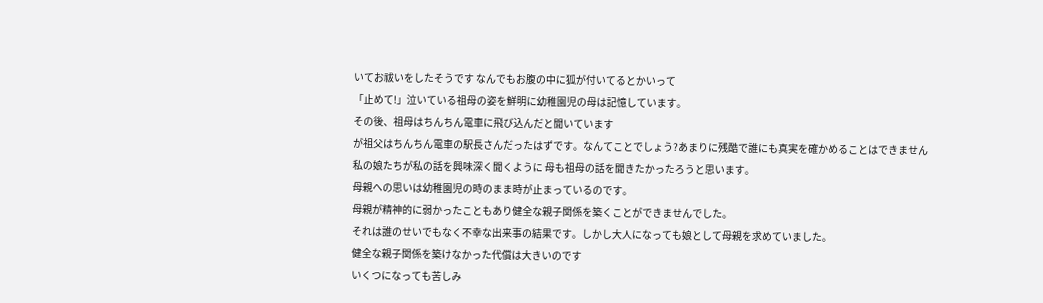いてお祓いをしたそうです なんでもお腹の中に狐が付いてるとかいって
「止めて!」泣いている祖母の姿を鮮明に幼稚園児の母は記憶しています。
その後、祖母はちんちん電車に飛び込んだと聞いています
が祖父はちんちん電車の駅長さんだったはずです。なんてことでしょう?あまりに残酷で誰にも真実を確かめることはできません
私の娘たちが私の話を興味深く聞くように 母も祖母の話を聞きたかったろうと思います。
母親への思いは幼稚園児の時のまま時が止まっているのです。
母親が精神的に弱かったこともあり健全な親子関係を築くことができませんでした。
それは誰のせいでもなく不幸な出来事の結果です。しかし大人になっても娘として母親を求めていました。
健全な親子関係を築けなかった代償は大きいのです
いくつになっても苦しみ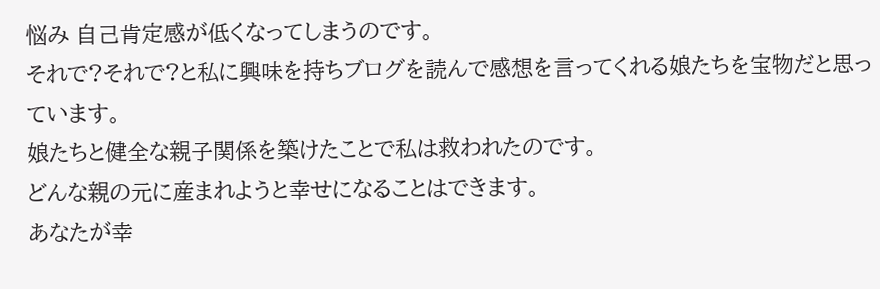悩み 自己肯定感が低くなってしまうのです。
それで?それで?と私に興味を持ちブログを読んで感想を言ってくれる娘たちを宝物だと思っています。
娘たちと健全な親子関係を築けたことで私は救われたのです。
どんな親の元に産まれようと幸せになることはできます。
あなたが幸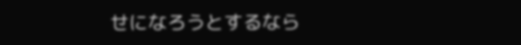せになろうとするなら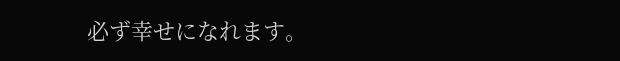必ず幸せになれます。